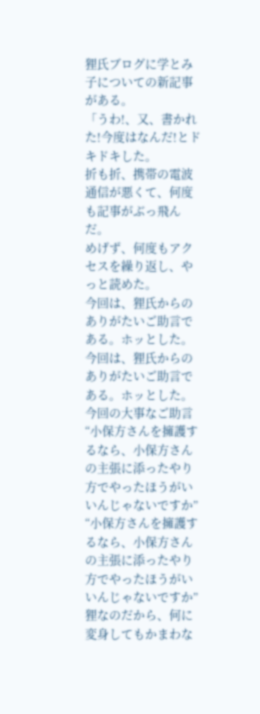狸氏ブログに学とみ子についての新記事がある。
「うわ!、又、書かれた!今度はなんだ!とドキドキした。
折も折、携帯の電波通信が悪くて、何度も記事がぶっ飛んだ。
めげず、何度もアクセスを繰り返し、やっと読めた。
今回は、狸氏からのありがたいご助言である。ホッとした。
今回は、狸氏からのありがたいご助言である。ホッとした。
今回の大事なご助言
“小保方さんを擁護するなら、小保方さんの主張に添ったやり方でやったほうがいいんじゃないですか”
“小保方さんを擁護するなら、小保方さんの主張に添ったやり方でやったほうがいいんじゃないですか”
狸なのだから、何に変身してもかまわな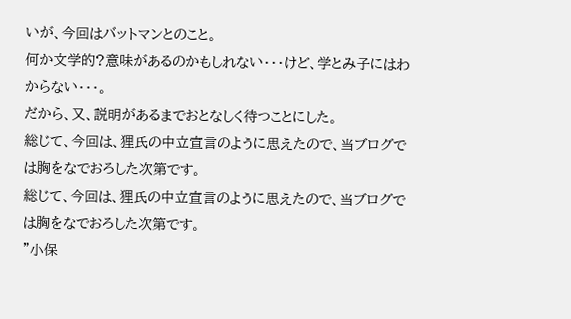いが、今回はバットマンとのこと。
何か文学的?意味があるのかもしれない・・・けど、学とみ子にはわからない・・・。
だから、又、説明があるまでおとなしく待つことにした。
総じて、今回は、狸氏の中立宣言のように思えたので、当ブログでは胸をなでおろした次第です。
総じて、今回は、狸氏の中立宣言のように思えたので、当ブログでは胸をなでおろした次第です。
”小保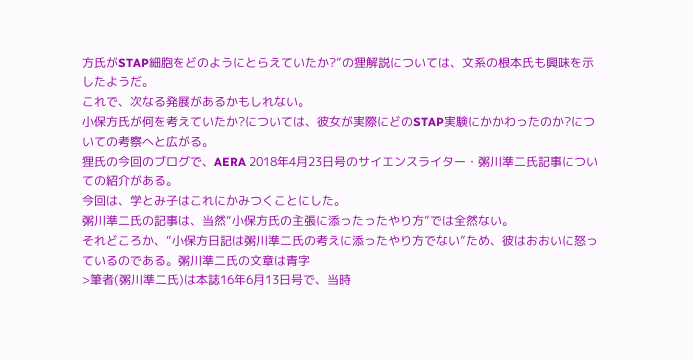方氏がSTAP細胞をどのようにとらえていたか?”の狸解説については、文系の根本氏も興味を示したようだ。
これで、次なる発展があるかもしれない。
小保方氏が何を考えていたか?については、彼女が実際にどのSTAP実験にかかわったのか?についての考察へと広がる。
狸氏の今回のブログで、AERA 2018年4月23日号のサイエンスライター・粥川準二氏記事についての紹介がある。
今回は、学とみ子はこれにかみつくことにした。
粥川準二氏の記事は、当然“小保方氏の主張に添ったったやり方”では全然ない。
それどころか、“小保方日記は粥川準二氏の考えに添ったやり方でない”ため、彼はおおいに怒っているのである。粥川準二氏の文章は青字
>筆者(粥川準二氏)は本誌16年6月13日号で、当時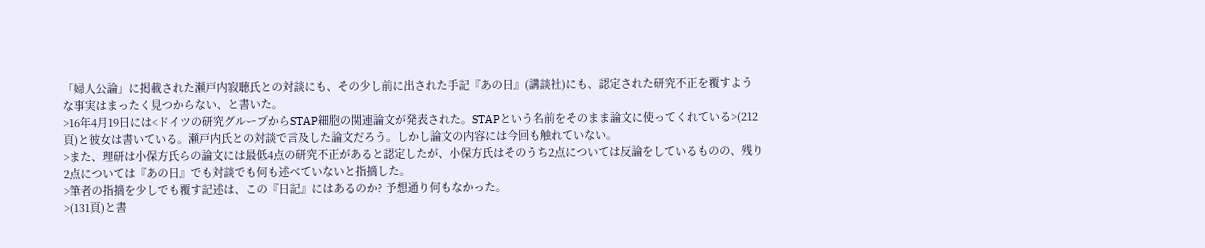「婦人公論」に掲載された瀬戸内寂聴氏との対談にも、その少し前に出された手記『あの日』(講談社)にも、認定された研究不正を覆すような事実はまったく見つからない、と書いた。
>16年4月19日には<ドイツの研究グループからSTAP細胞の関連論文が発表された。STAPという名前をそのまま論文に使ってくれている>(212頁)と彼女は書いている。瀬戸内氏との対談で言及した論文だろう。しかし論文の内容には今回も触れていない。
>また、理研は小保方氏らの論文には最低4点の研究不正があると認定したが、小保方氏はそのうち2点については反論をしているものの、残り2点については『あの日』でも対談でも何も述べていないと指摘した。
>筆者の指摘を少しでも覆す記述は、この『日記』にはあるのか? 予想通り何もなかった。
>(131頁)と書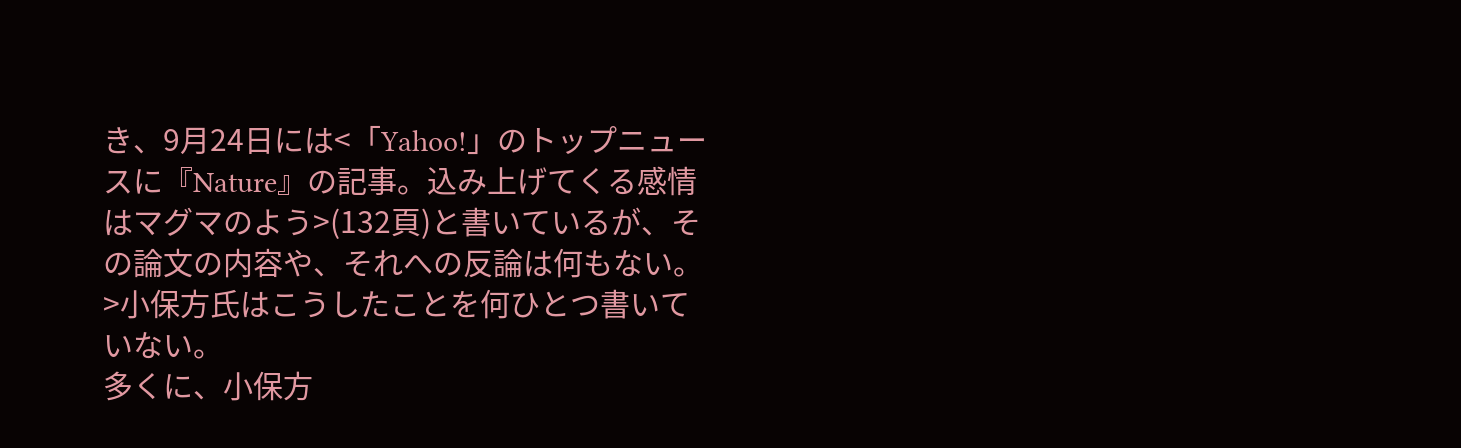き、9月24日には<「Yahoo!」のトップニュースに『Nature』の記事。込み上げてくる感情はマグマのよう>(132頁)と書いているが、その論文の内容や、それへの反論は何もない。
>小保方氏はこうしたことを何ひとつ書いていない。
多くに、小保方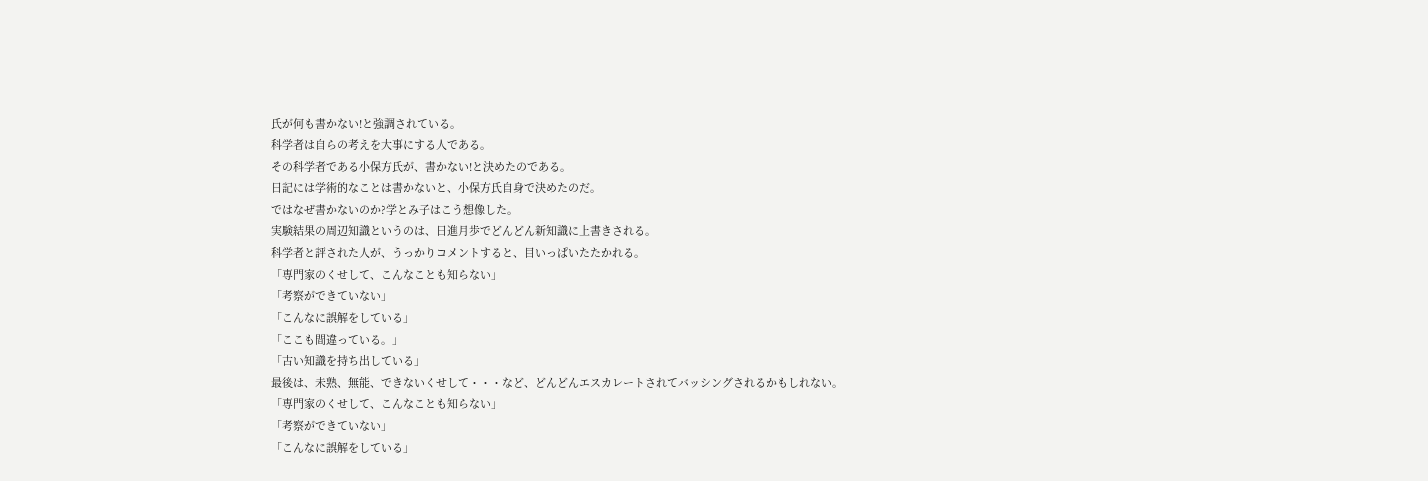氏が何も書かない!と強調されている。
科学者は自らの考えを大事にする人である。
その科学者である小保方氏が、書かない!と決めたのである。
日記には学術的なことは書かないと、小保方氏自身で決めたのだ。
ではなぜ書かないのか?学とみ子はこう想像した。
実験結果の周辺知識というのは、日進月歩でどんどん新知識に上書きされる。
科学者と評された人が、うっかりコメントすると、目いっぱいたたかれる。
「専門家のくせして、こんなことも知らない」
「考察ができていない」
「こんなに誤解をしている」
「ここも間違っている。」
「古い知識を持ち出している」
最後は、未熟、無能、できないくせして・・・など、どんどんエスカレートされてバッシングされるかもしれない。
「専門家のくせして、こんなことも知らない」
「考察ができていない」
「こんなに誤解をしている」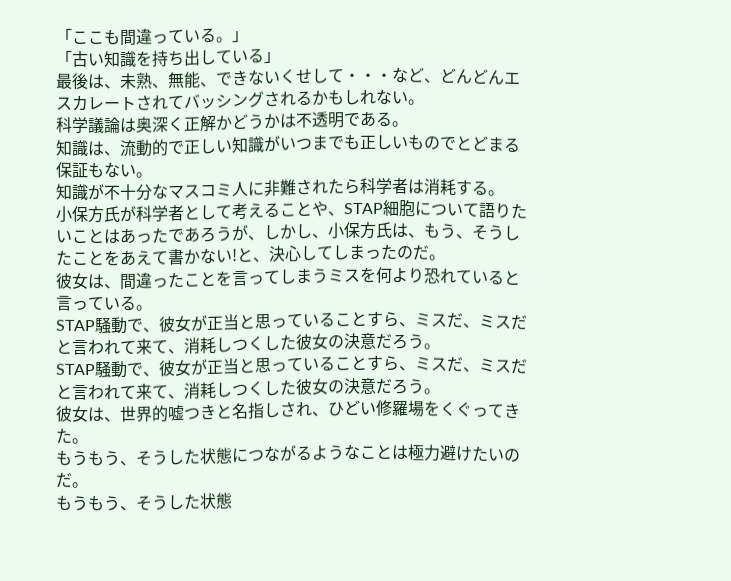「ここも間違っている。」
「古い知識を持ち出している」
最後は、未熟、無能、できないくせして・・・など、どんどんエスカレートされてバッシングされるかもしれない。
科学議論は奥深く正解かどうかは不透明である。
知識は、流動的で正しい知識がいつまでも正しいものでとどまる保証もない。
知識が不十分なマスコミ人に非難されたら科学者は消耗する。
小保方氏が科学者として考えることや、STAP細胞について語りたいことはあったであろうが、しかし、小保方氏は、もう、そうしたことをあえて書かない!と、決心してしまったのだ。
彼女は、間違ったことを言ってしまうミスを何より恐れていると言っている。
STAP騒動で、彼女が正当と思っていることすら、ミスだ、ミスだと言われて来て、消耗しつくした彼女の決意だろう。
STAP騒動で、彼女が正当と思っていることすら、ミスだ、ミスだと言われて来て、消耗しつくした彼女の決意だろう。
彼女は、世界的嘘つきと名指しされ、ひどい修羅場をくぐってきた。
もうもう、そうした状態につながるようなことは極力避けたいのだ。
もうもう、そうした状態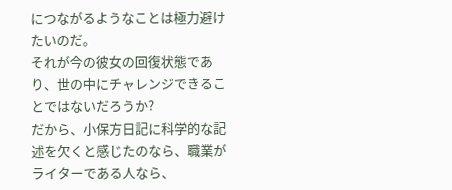につながるようなことは極力避けたいのだ。
それが今の彼女の回復状態であり、世の中にチャレンジできることではないだろうか?
だから、小保方日記に科学的な記述を欠くと感じたのなら、職業がライターである人なら、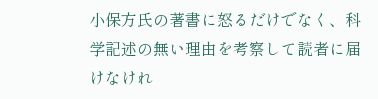小保方氏の著書に怒るだけでなく、科学記述の無い理由を考察して読者に届けなけれ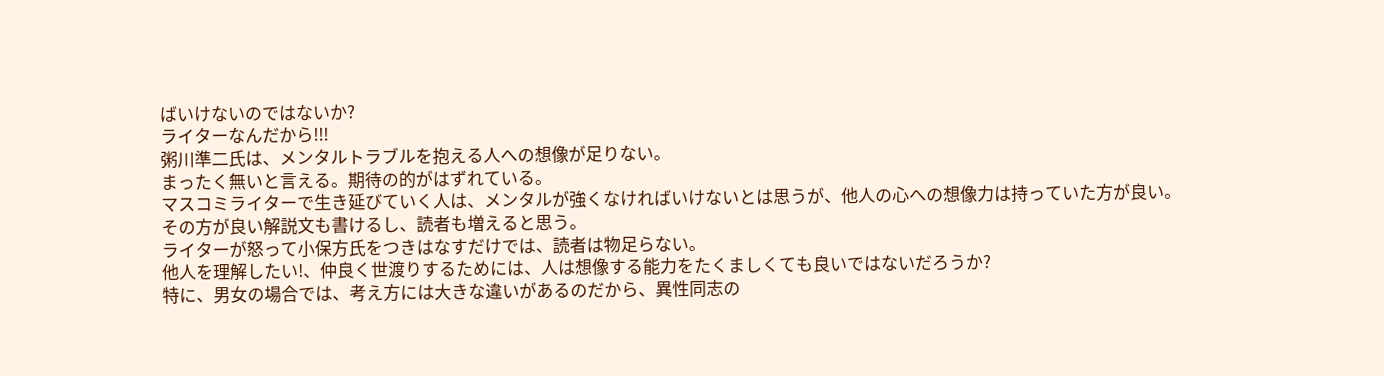ばいけないのではないか?
ライターなんだから!!!
粥川準二氏は、メンタルトラブルを抱える人への想像が足りない。
まったく無いと言える。期待の的がはずれている。
マスコミライターで生き延びていく人は、メンタルが強くなければいけないとは思うが、他人の心への想像力は持っていた方が良い。
その方が良い解説文も書けるし、読者も増えると思う。
ライターが怒って小保方氏をつきはなすだけでは、読者は物足らない。
他人を理解したい!、仲良く世渡りするためには、人は想像する能力をたくましくても良いではないだろうか?
特に、男女の場合では、考え方には大きな違いがあるのだから、異性同志の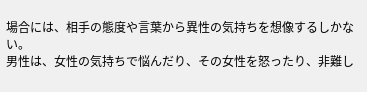場合には、相手の態度や言葉から異性の気持ちを想像するしかない。
男性は、女性の気持ちで悩んだり、その女性を怒ったり、非難し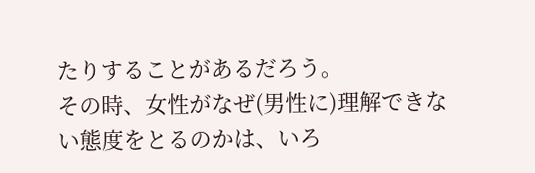たりすることがあるだろう。
その時、女性がなぜ(男性に)理解できない態度をとるのかは、いろ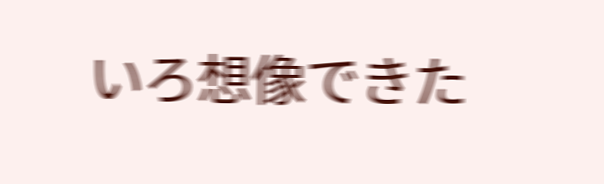いろ想像できた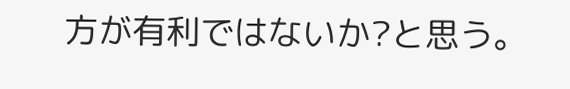方が有利ではないか?と思う。